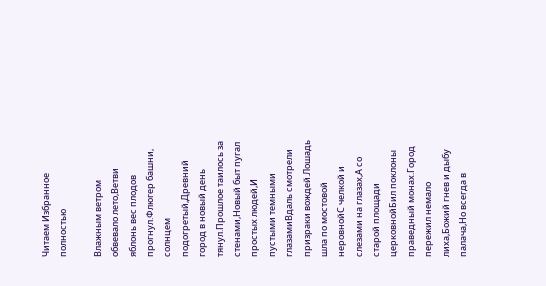Читаем Избранное полностью

Влажным ветром обвевало лето,Ветви яблонь вес плодов прогнул.Флюгер башни, солнцем подогретый,Древний город в новый день тянул.Прошлое таилось за стенами,Новый быт пугал простых людей,И пустыми темными глазамиВдаль смотрели призраки вождей.Лошадь шла по мостовой неровнойС челкой и слезами на глазах,А со старой площади церковнойБил поклоны праведный монах.Город пережил немало лиха,Божий гнев и дыбу палача,Но всегда в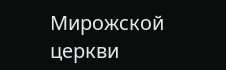Мирожской церкви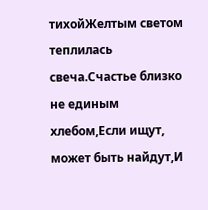тихойЖелтым светом теплилась свеча.Счастье близко не единым хлебом,Если ищут, может быть найдут,И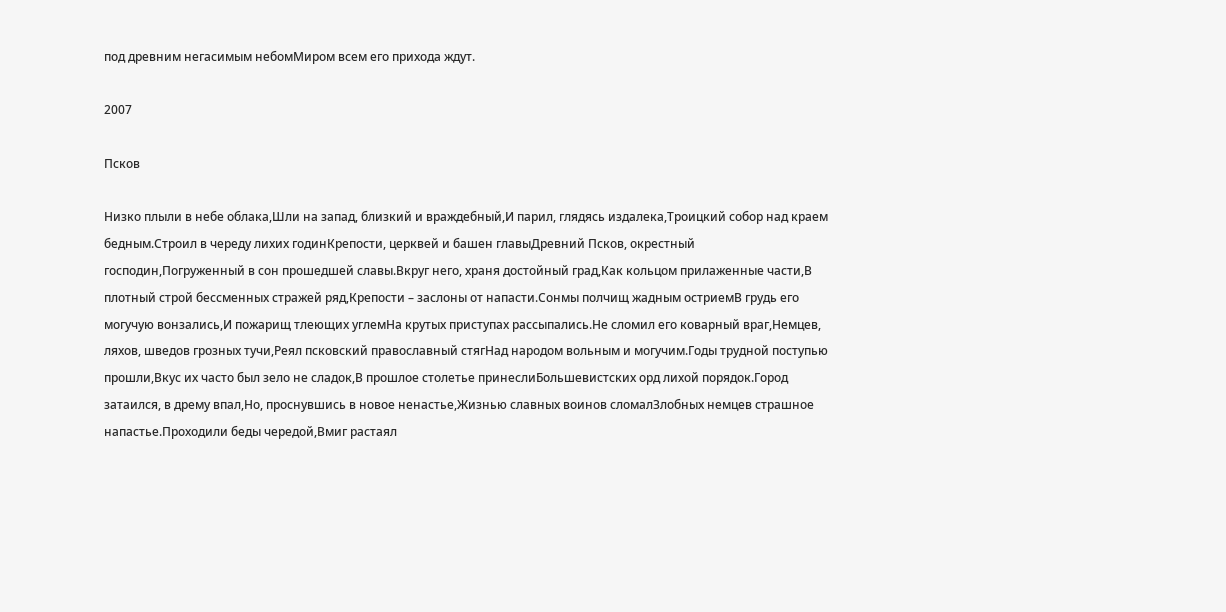под древним негасимым небомМиром всем его прихода ждут.

2007

Псков

Низко плыли в небе облака,Шли на запад, близкий и враждебный,И парил, глядясь издалека,Троицкий собор над краем бедным.Строил в череду лихих годинКрепости, церквей и башен главыДревний Псков, окрестный господин,Погруженный в сон прошедшей славы.Вкруг него, храня достойный град,Как кольцом прилаженные части,В плотный строй бессменных стражей ряд,Крепости – заслоны от напасти.Сонмы полчищ жадным остриемВ грудь его могучую вонзались,И пожарищ тлеющих углемНа крутых приступах рассыпались.Не сломил его коварный враг,Немцев, ляхов, шведов грозных тучи,Реял псковский православный стягНад народом вольным и могучим.Годы трудной поступью прошли,Вкус их часто был зело не сладок,В прошлое столетье принеслиБольшевистских орд лихой порядок.Город затаился, в дрему впал,Но, проснувшись в новое ненастье,Жизнью славных воинов сломалЗлобных немцев страшное напастье.Проходили беды чередой,Вмиг растаял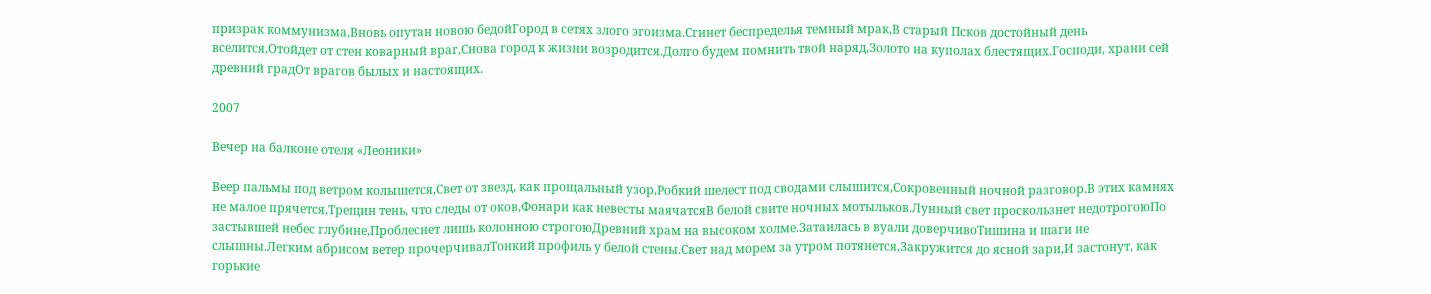призрак коммунизма,Вновь опутан новою бедойГород в сетях злого эгоизма.Сгинет беспределья темный мрак,В старый Псков достойный день вселится,Отойдет от стен коварный враг,Снова город к жизни возродится.Долго будем помнить твой наряд,Золото на куполах блестящих.Господи, храни сей древний градОт врагов былых и настоящих.

2007

Вечер на балконе отеля «Леоники»

Веер пальмы под ветром колышется,Свет от звезд, как прощальный узор,Робкий шелест под сводами слышится,Сокровенный ночной разговор.В этих камнях не малое прячется,Трещин тень, что следы от оков,Фонари как невесты маячатсяВ белой свите ночных мотыльков.Лунный свет проскользнет недотрогоюПо застывшей небес глубине,Проблеснет лишь колонною строгоюДревний храм на высоком холме.Затаилась в вуали доверчивоТишина и шаги не слышны.Легким абрисом ветер прочерчивалТонкий профиль у белой стены.Свет над морем за утром потянется,Закружится до ясной зари,И застонут, как горькие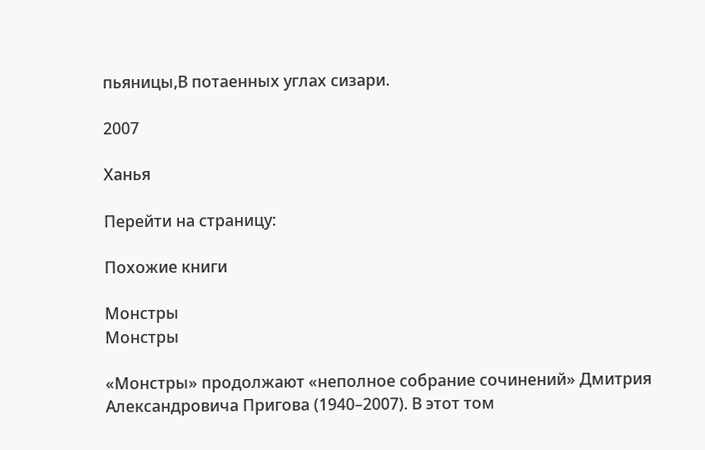пьяницы,В потаенных углах сизари.

2007

Ханья

Перейти на страницу:

Похожие книги

Монстры
Монстры

«Монстры» продолжают «неполное собрание сочинений» Дмитрия Александровича Пригова (1940–2007). В этот том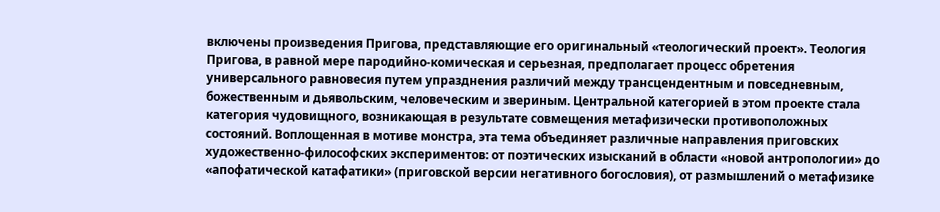включены произведения Пригова, представляющие его оригинальный «теологический проект». Теология Пригова, в равной мере пародийно-комическая и серьезная, предполагает процесс обретения универсального равновесия путем упразднения различий между трансцендентным и повседневным, божественным и дьявольским, человеческим и звериным. Центральной категорией в этом проекте стала категория чудовищного, возникающая в результате совмещения метафизически противоположных состояний. Воплощенная в мотиве монстра, эта тема объединяет различные направления приговских художественно-философских экспериментов: от поэтических изысканий в области «новой антропологии» до «апофатической катафатики» (приговской версии негативного богословия), от размышлений о метафизике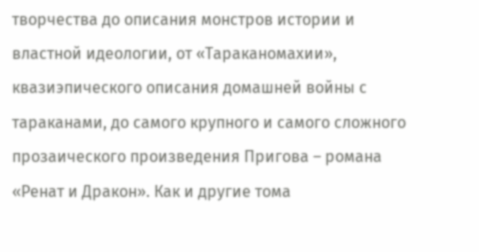творчества до описания монстров истории и властной идеологии, от «Тараканомахии», квазиэпического описания домашней войны с тараканами, до самого крупного и самого сложного прозаического произведения Пригова – романа «Ренат и Дракон». Как и другие тома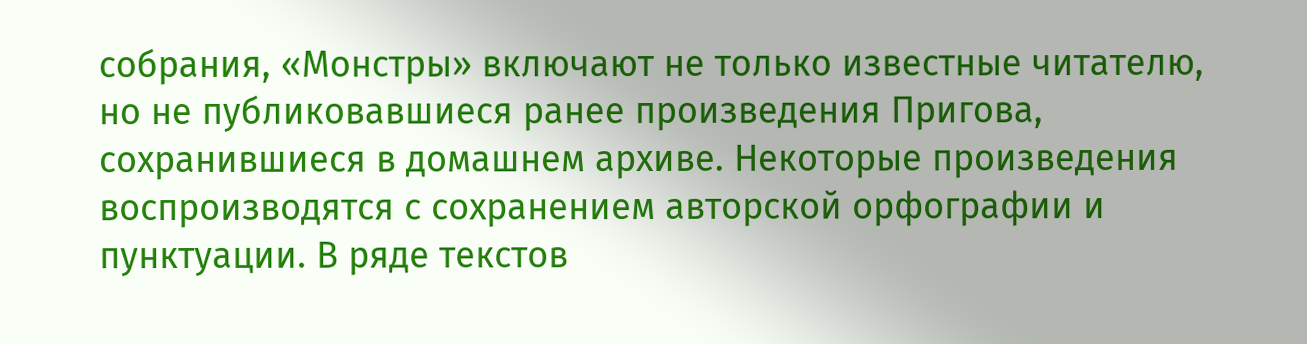собрания, «Монстры» включают не только известные читателю, но не публиковавшиеся ранее произведения Пригова, сохранившиеся в домашнем архиве. Некоторые произведения воспроизводятся с сохранением авторской орфографии и пунктуации. В ряде текстов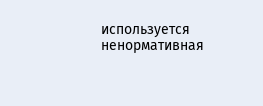используется ненормативная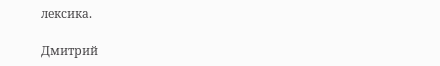лексика.

Дмитрий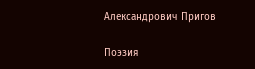Александрович Пригов

Поэзия